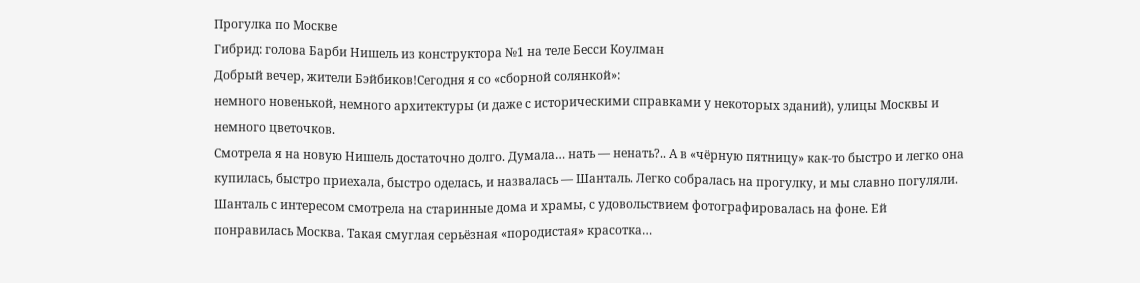Прогулка по Москве
Гибрид: голова Барби Нишель из конструктора №1 на теле Бесси Коулман
Добрый вечер, жители Бэйбиков!Сегодня я со «сборной солянкой»:
немного новенькой, немного архитектуры (и даже с историческими справками у некоторых зданий), улицы Москвы и немного цветочков.
Смотрела я на новую Нишель достаточно долго. Думала… нать — ненать?.. А в «чёрную пятницу» как-то быстро и легко она купилась, быстро приехала, быстро оделась, и назвалась — Шанталь. Легко собралась на прогулку, и мы славно погуляли.
Шанталь с интересом смотрела на старинные дома и храмы, с удовольствием фотографировалась на фоне. Ей понравилась Москва. Такая смуглая серьёзная «породистая» красотка…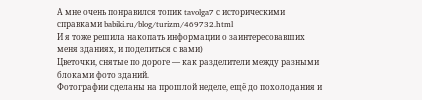А мне очень понравился топик tavolga7 с историческими справками babiki.ru/blog/turizm/469732.html
И я тоже решила накопать информации о заинтересовавших меня зданиях, и поделиться с вами)
Цветочки, снятые по дороге — как разделители между разными блоками фото зданий.
Фотографии сделаны на прошлой неделе, ещё до похолодания и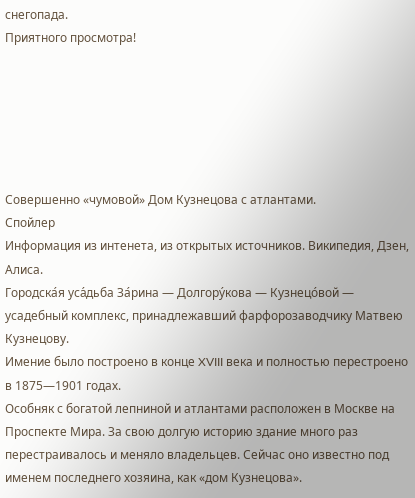снегопада.
Приятного просмотра!






Совершенно «чумовой» Дом Кузнецова с атлантами.
Спойлер
Информация из интенета, из открытых источников. Википедия, Дзен, Алиса.
Городска́я уса́дьба За́рина — Долгору́кова — Кузнецо́вой — усадебный комплекс, принадлежавший фарфорозаводчику Матвею Кузнецову.
Имение было построено в конце XVIII века и полностью перестроено в 1875—1901 годах.
Особняк с богатой лепниной и атлантами расположен в Москве на Проспекте Мира. За свою долгую историю здание много раз перестраивалось и меняло владельцев. Сейчас оно известно под именем последнего хозяина, как «дом Кузнецова».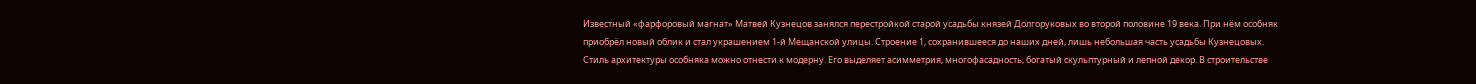Известный «фарфоровый магнат» Матвей Кузнецов занялся перестройкой старой усадьбы князей Долгоруковых во второй половине 19 века. При нём особняк приобрёл новый облик и стал украшением 1-й Мещанской улицы. Строение 1, сохранившееся до наших дней, лишь небольшая часть усадьбы Кузнецовых.
Стиль архитектуры особняка можно отнести к модерну. Его выделяет асимметрия, многофасадность, богатый скульптурный и лепной декор. В строительстве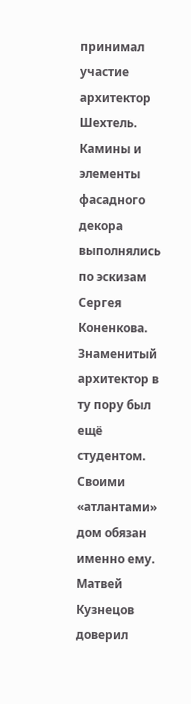принимал участие архитектор Шехтель. Камины и элементы фасадного декора выполнялись по эскизам Сергея Коненкова. Знаменитый архитектор в ту пору был ещё студентом. Своими «атлантами» дом обязан именно ему.
Матвей Кузнецов доверил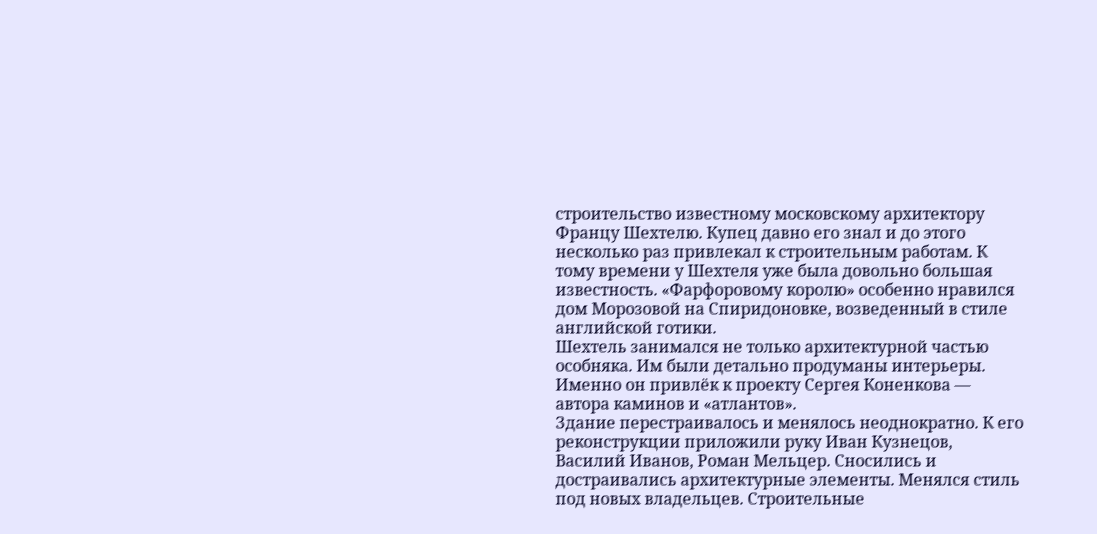строительство известному московскому архитектору Францу Шехтелю. Купец давно его знал и до этого несколько раз привлекал к строительным работам. К тому времени у Шехтеля уже была довольно большая известность. «Фарфоровому королю» особенно нравился дом Морозовой на Спиридоновке, возведенный в стиле английской готики.
Шехтель занимался не только архитектурной частью особняка. Им были детально продуманы интерьеры. Именно он привлёк к проекту Сергея Коненкова — автора каминов и «атлантов».
Здание перестраивалось и менялось неоднократно. К его реконструкции приложили руку Иван Кузнецов, Василий Иванов, Роман Мельцер. Сносились и достраивались архитектурные элементы. Менялся стиль под новых владельцев. Строительные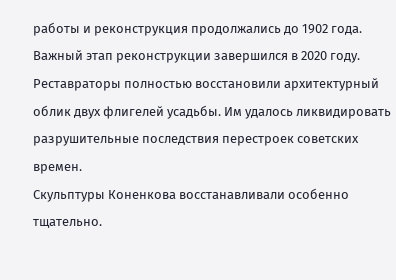работы и реконструкция продолжались до 1902 года.
Важный этап реконструкции завершился в 2020 году. Реставраторы полностью восстановили архитектурный облик двух флигелей усадьбы. Им удалось ликвидировать разрушительные последствия перестроек советских времен.
Скульптуры Коненкова восстанавливали особенно тщательно.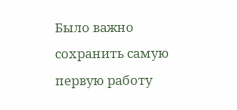Было важно сохранить самую первую работу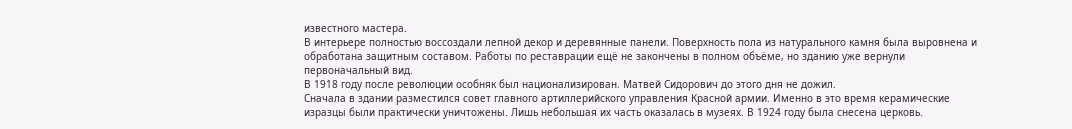известного мастера.
В интерьере полностью воссоздали лепной декор и деревянные панели. Поверхность пола из натурального камня была выровнена и обработана защитным составом. Работы по реставрации ещё не закончены в полном объёме, но зданию уже вернули первоначальный вид.
В 1918 году после революции особняк был национализирован. Матвей Сидорович до этого дня не дожил.
Сначала в здании разместился совет главного артиллерийского управления Красной армии. Именно в это время керамические изразцы были практически уничтожены. Лишь небольшая их часть оказалась в музеях. В 1924 году была снесена церковь.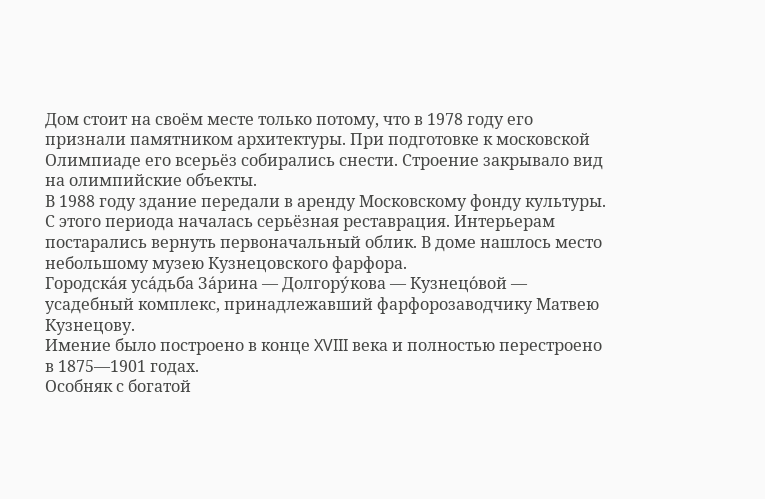Дом стоит на своём месте только потому, что в 1978 году его признали памятником архитектуры. При подготовке к московской Олимпиаде его всерьёз собирались снести. Строение закрывало вид на олимпийские объекты.
В 1988 году здание передали в аренду Московскому фонду культуры. С этого периода началась серьёзная реставрация. Интерьерам постарались вернуть первоначальный облик. В доме нашлось место небольшому музею Кузнецовского фарфора.
Городска́я уса́дьба За́рина — Долгору́кова — Кузнецо́вой — усадебный комплекс, принадлежавший фарфорозаводчику Матвею Кузнецову.
Имение было построено в конце XVIII века и полностью перестроено в 1875—1901 годах.
Особняк с богатой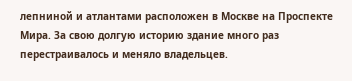лепниной и атлантами расположен в Москве на Проспекте Мира. За свою долгую историю здание много раз перестраивалось и меняло владельцев.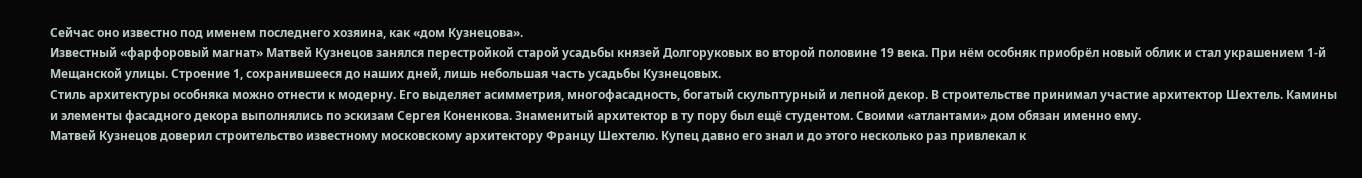Сейчас оно известно под именем последнего хозяина, как «дом Кузнецова».
Известный «фарфоровый магнат» Матвей Кузнецов занялся перестройкой старой усадьбы князей Долгоруковых во второй половине 19 века. При нём особняк приобрёл новый облик и стал украшением 1-й Мещанской улицы. Строение 1, сохранившееся до наших дней, лишь небольшая часть усадьбы Кузнецовых.
Стиль архитектуры особняка можно отнести к модерну. Его выделяет асимметрия, многофасадность, богатый скульптурный и лепной декор. В строительстве принимал участие архитектор Шехтель. Камины и элементы фасадного декора выполнялись по эскизам Сергея Коненкова. Знаменитый архитектор в ту пору был ещё студентом. Своими «атлантами» дом обязан именно ему.
Матвей Кузнецов доверил строительство известному московскому архитектору Францу Шехтелю. Купец давно его знал и до этого несколько раз привлекал к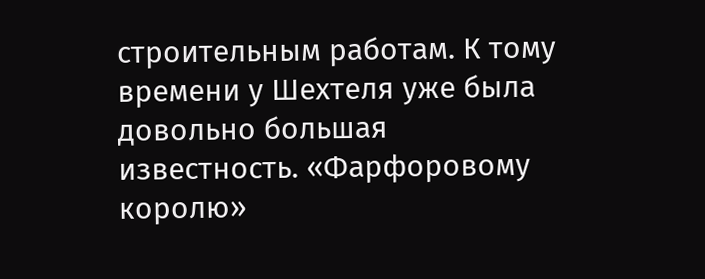строительным работам. К тому времени у Шехтеля уже была довольно большая известность. «Фарфоровому королю»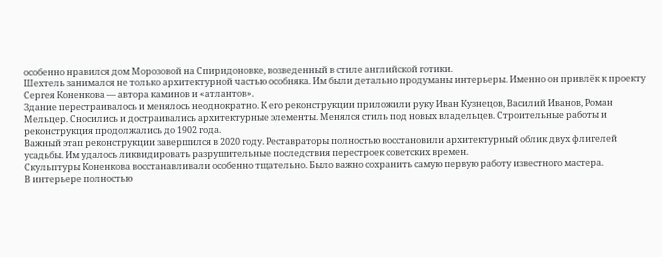особенно нравился дом Морозовой на Спиридоновке, возведенный в стиле английской готики.
Шехтель занимался не только архитектурной частью особняка. Им были детально продуманы интерьеры. Именно он привлёк к проекту Сергея Коненкова — автора каминов и «атлантов».
Здание перестраивалось и менялось неоднократно. К его реконструкции приложили руку Иван Кузнецов, Василий Иванов, Роман Мельцер. Сносились и достраивались архитектурные элементы. Менялся стиль под новых владельцев. Строительные работы и реконструкция продолжались до 1902 года.
Важный этап реконструкции завершился в 2020 году. Реставраторы полностью восстановили архитектурный облик двух флигелей усадьбы. Им удалось ликвидировать разрушительные последствия перестроек советских времен.
Скульптуры Коненкова восстанавливали особенно тщательно. Было важно сохранить самую первую работу известного мастера.
В интерьере полностью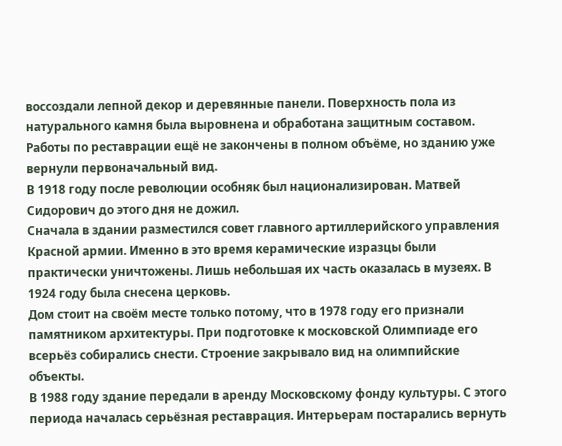воссоздали лепной декор и деревянные панели. Поверхность пола из натурального камня была выровнена и обработана защитным составом. Работы по реставрации ещё не закончены в полном объёме, но зданию уже вернули первоначальный вид.
В 1918 году после революции особняк был национализирован. Матвей Сидорович до этого дня не дожил.
Сначала в здании разместился совет главного артиллерийского управления Красной армии. Именно в это время керамические изразцы были практически уничтожены. Лишь небольшая их часть оказалась в музеях. В 1924 году была снесена церковь.
Дом стоит на своём месте только потому, что в 1978 году его признали памятником архитектуры. При подготовке к московской Олимпиаде его всерьёз собирались снести. Строение закрывало вид на олимпийские объекты.
В 1988 году здание передали в аренду Московскому фонду культуры. С этого периода началась серьёзная реставрация. Интерьерам постарались вернуть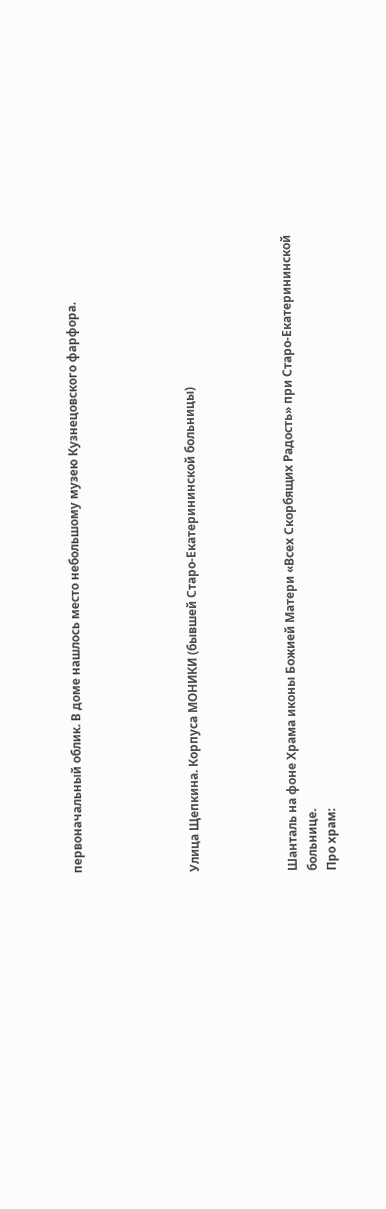первоначальный облик. В доме нашлось место небольшому музею Кузнецовского фарфора.





Улица Щепкина. Корпуса МОНИКИ (бывшей Старо-Екатерининской больницы)




Шанталь на фоне Храма иконы Божией Матери «Всех Скорбящих Радость» при Старо-Екатерининской больнице.
Про храм: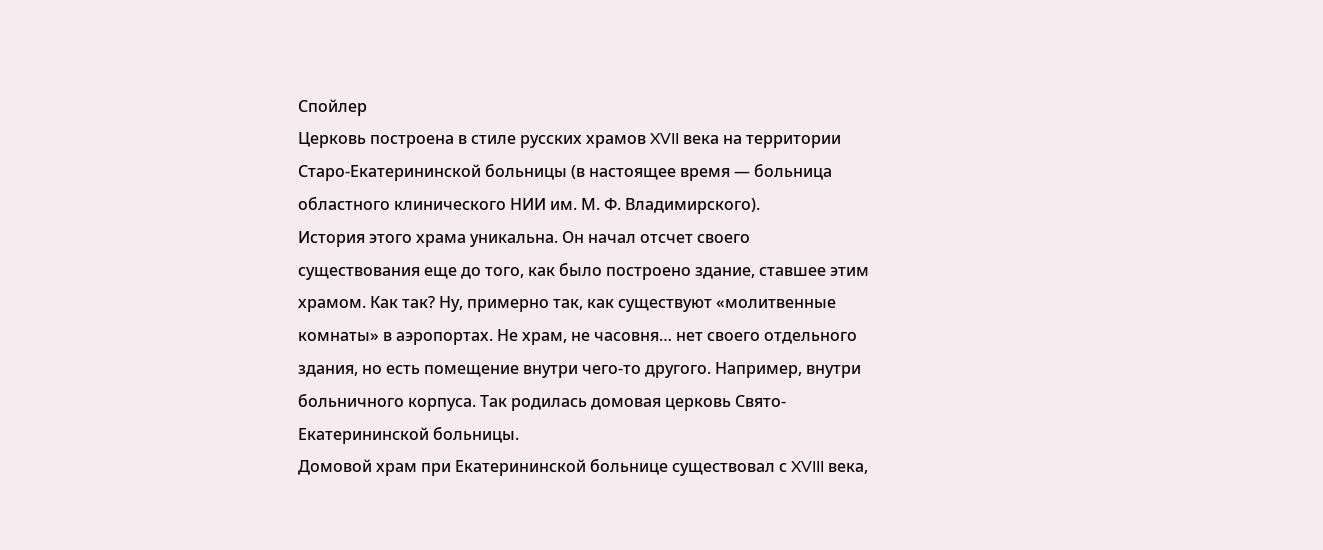Спойлер
Церковь построена в стиле русских храмов XVII века на территории Старо-Екатерининской больницы (в настоящее время — больница областного клинического НИИ им. М. Ф. Владимирского).
История этого храма уникальна. Он начал отсчет своего существования еще до того, как было построено здание, ставшее этим храмом. Как так? Ну, примерно так, как существуют «молитвенные комнаты» в аэропортах. Не храм, не часовня… нет своего отдельного здания, но есть помещение внутри чего-то другого. Например, внутри больничного корпуса. Так родилась домовая церковь Свято-Екатерининской больницы.
Домовой храм при Екатерининской больнице существовал с XVIII века,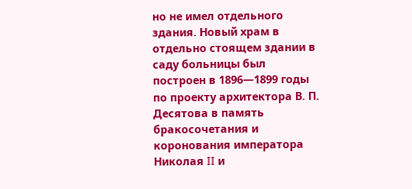но не имел отдельного здания. Новый храм в отдельно стоящем здании в саду больницы был построен в 1896—1899 годы по проекту архитектора В. П. Десятова в память бракосочетания и коронования императора Николая II и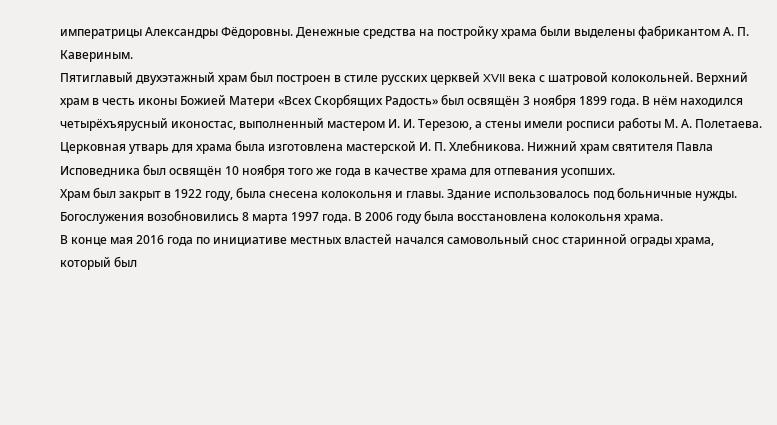императрицы Александры Фёдоровны. Денежные средства на постройку храма были выделены фабрикантом А. П. Кавериным.
Пятиглавый двухэтажный храм был построен в стиле русских церквей XVII века с шатровой колокольней. Верхний храм в честь иконы Божией Матери «Всех Скорбящих Радость» был освящён 3 ноября 1899 года. В нём находился четырёхъярусный иконостас, выполненный мастером И. И. Терезою, а стены имели росписи работы М. А. Полетаева. Церковная утварь для храма была изготовлена мастерской И. П. Хлебникова. Нижний храм святителя Павла Исповедника был освящён 10 ноября того же года в качестве храма для отпевания усопших.
Храм был закрыт в 1922 году, была снесена колокольня и главы. Здание использовалось под больничные нужды.
Богослужения возобновились 8 марта 1997 года. В 2006 году была восстановлена колокольня храма.
В конце мая 2016 года по инициативе местных властей начался самовольный снос старинной ограды храма, который был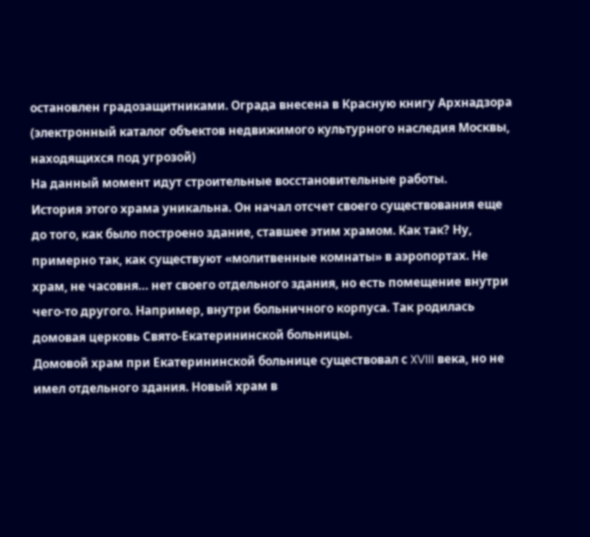остановлен градозащитниками. Ограда внесена в Красную книгу Архнадзора (электронный каталог объектов недвижимого культурного наследия Москвы, находящихся под угрозой)
На данный момент идут строительные восстановительные работы.
История этого храма уникальна. Он начал отсчет своего существования еще до того, как было построено здание, ставшее этим храмом. Как так? Ну, примерно так, как существуют «молитвенные комнаты» в аэропортах. Не храм, не часовня… нет своего отдельного здания, но есть помещение внутри чего-то другого. Например, внутри больничного корпуса. Так родилась домовая церковь Свято-Екатерининской больницы.
Домовой храм при Екатерининской больнице существовал с XVIII века, но не имел отдельного здания. Новый храм в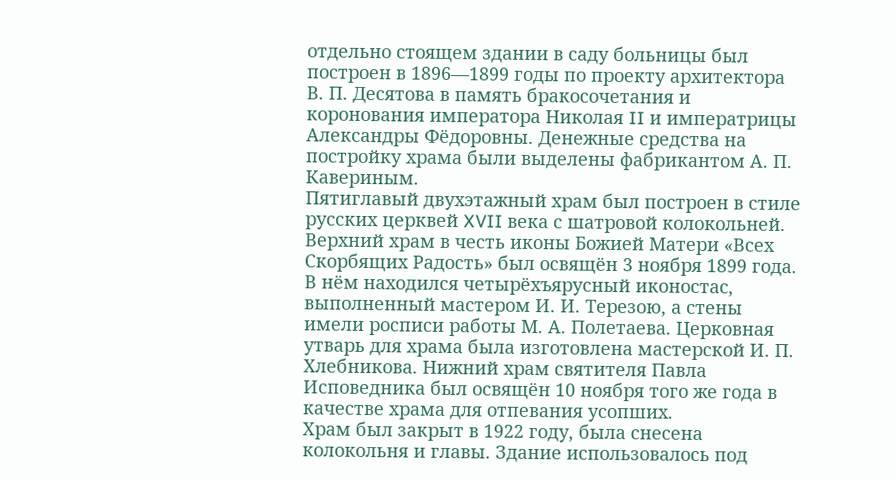отдельно стоящем здании в саду больницы был построен в 1896—1899 годы по проекту архитектора В. П. Десятова в память бракосочетания и коронования императора Николая II и императрицы Александры Фёдоровны. Денежные средства на постройку храма были выделены фабрикантом А. П. Кавериным.
Пятиглавый двухэтажный храм был построен в стиле русских церквей XVII века с шатровой колокольней. Верхний храм в честь иконы Божией Матери «Всех Скорбящих Радость» был освящён 3 ноября 1899 года. В нём находился четырёхъярусный иконостас, выполненный мастером И. И. Терезою, а стены имели росписи работы М. А. Полетаева. Церковная утварь для храма была изготовлена мастерской И. П. Хлебникова. Нижний храм святителя Павла Исповедника был освящён 10 ноября того же года в качестве храма для отпевания усопших.
Храм был закрыт в 1922 году, была снесена колокольня и главы. Здание использовалось под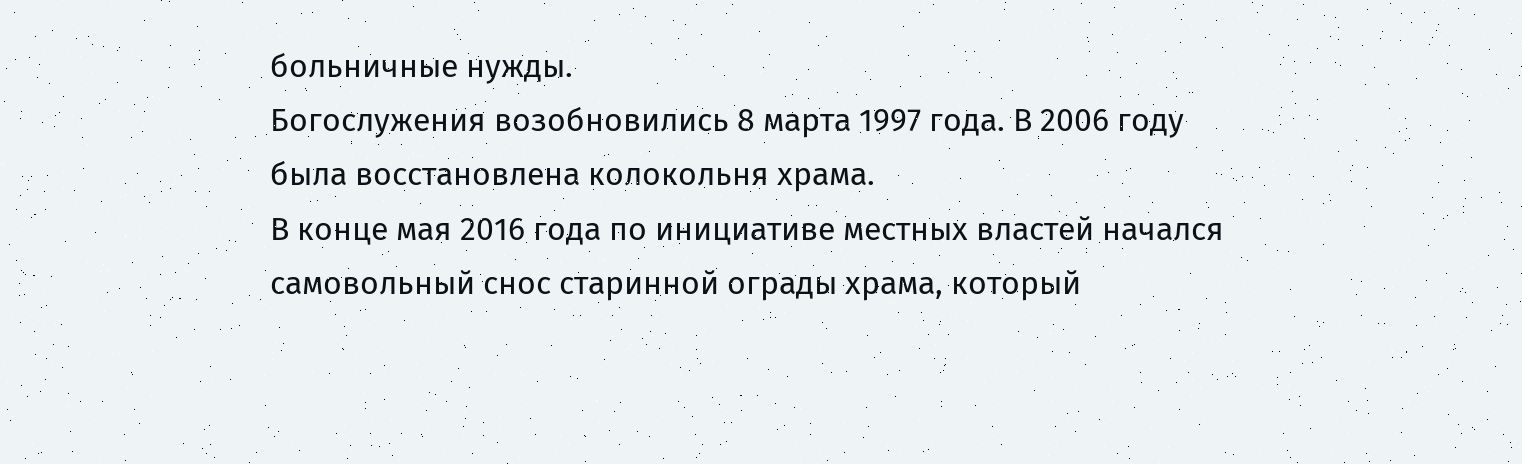больничные нужды.
Богослужения возобновились 8 марта 1997 года. В 2006 году была восстановлена колокольня храма.
В конце мая 2016 года по инициативе местных властей начался самовольный снос старинной ограды храма, который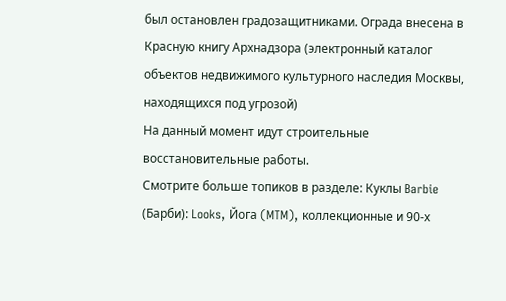был остановлен градозащитниками. Ограда внесена в Красную книгу Архнадзора (электронный каталог объектов недвижимого культурного наследия Москвы, находящихся под угрозой)
На данный момент идут строительные восстановительные работы.
Смотрите больше топиков в разделе: Куклы Barbie (Барби): Looks, Йога (MTM), коллекционные и 90-х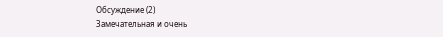Обсуждение (2)
Замечательная и очень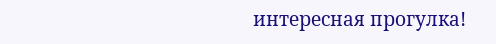интересная прогулка!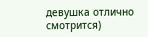девушка отлично смотрится)